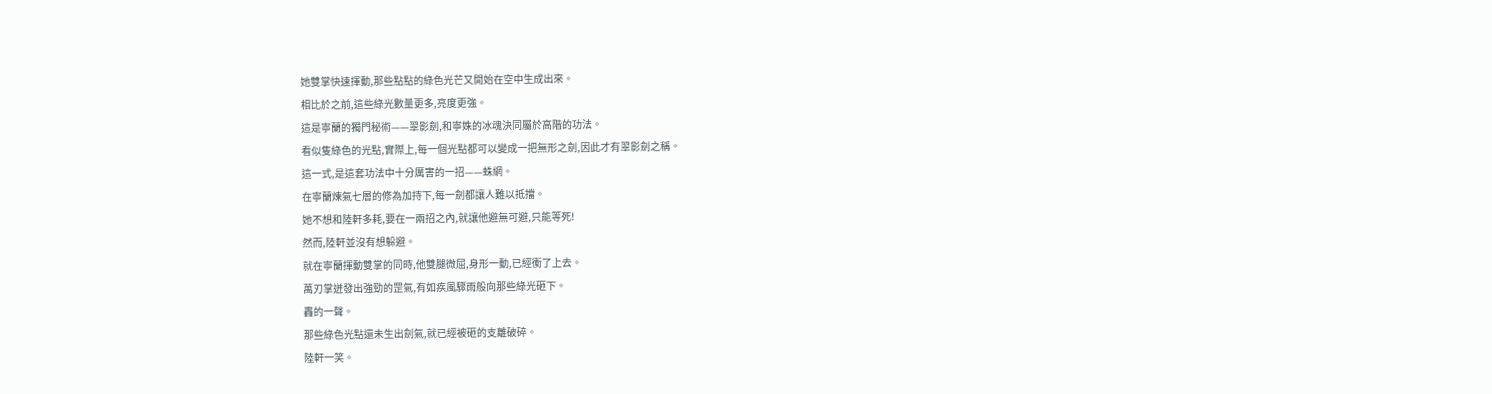她雙掌快速揮動,那些點點的綠色光芒又開始在空中生成出來。
相比於之前,這些綠光數量更多,亮度更強。
這是寧蘭的獨門秘術——翠影劍,和寧姝的冰魂決同屬於高階的功法。
看似隻綠色的光點,實際上,每一個光點都可以變成一把無形之劍,因此才有翠影劍之稱。
這一式,是這套功法中十分厲害的一招——蛛網。
在寧蘭煉氣七層的修為加持下,每一劍都讓人難以抵擋。
她不想和陸軒多耗,要在一兩招之內,就讓他避無可避,只能等死!
然而,陸軒並沒有想躲避。
就在寧蘭揮動雙掌的同時,他雙腿微屈,身形一動,已經衝了上去。
萬刃掌迸發出強勁的罡氣,有如疾風驟雨般向那些綠光砸下。
轟的一聲。
那些綠色光點還未生出劍氣,就已經被砸的支離破碎。
陸軒一笑。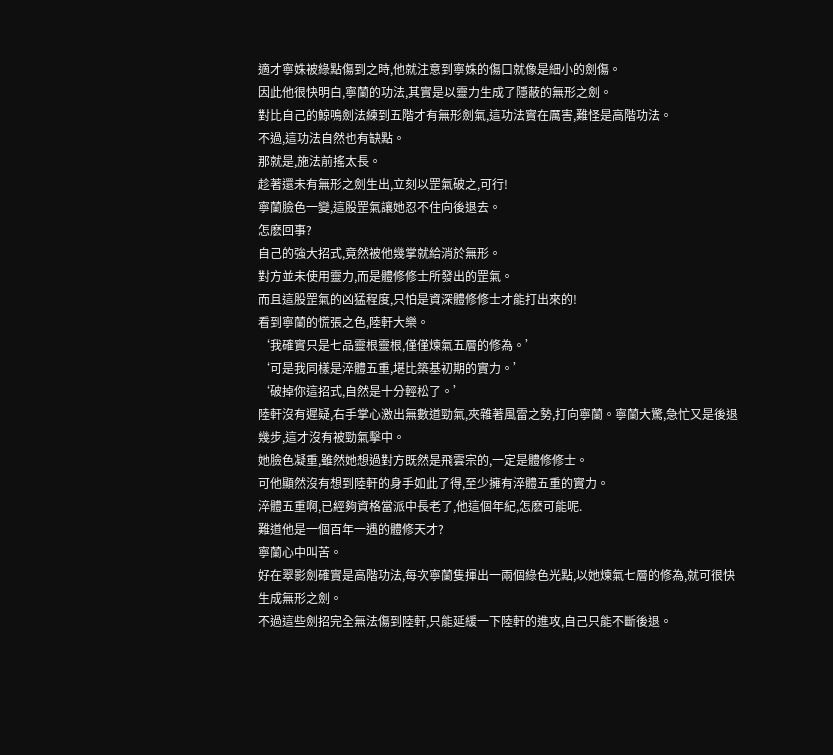適才寧姝被綠點傷到之時,他就注意到寧姝的傷口就像是細小的劍傷。
因此他很快明白,寧蘭的功法,其實是以靈力生成了隱蔽的無形之劍。
對比自己的鯨鳴劍法練到五階才有無形劍氣,這功法實在厲害,難怪是高階功法。
不過,這功法自然也有缺點。
那就是,施法前搖太長。
趁著還未有無形之劍生出,立刻以罡氣破之,可行!
寧蘭臉色一變,這股罡氣讓她忍不住向後退去。
怎麽回事?
自己的強大招式,竟然被他幾掌就給消於無形。
對方並未使用靈力,而是體修修士所發出的罡氣。
而且這股罡氣的凶猛程度,只怕是資深體修修士才能打出來的!
看到寧蘭的慌張之色,陸軒大樂。
‘我確實只是七品靈根靈根,僅僅煉氣五層的修為。’
‘可是我同樣是淬體五重,堪比築基初期的實力。’
‘破掉你這招式,自然是十分輕松了。’
陸軒沒有遲疑,右手掌心激出無數道勁氣,夾雜著風雷之勢,打向寧蘭。寧蘭大驚,急忙又是後退幾步,這才沒有被勁氣擊中。
她臉色凝重,雖然她想過對方既然是飛雲宗的,一定是體修修士。
可他顯然沒有想到陸軒的身手如此了得,至少擁有淬體五重的實力。
淬體五重啊,已經夠資格當派中長老了,他這個年紀,怎麽可能呢.
難道他是一個百年一遇的體修天才?
寧蘭心中叫苦。
好在翠影劍確實是高階功法,每次寧蘭隻揮出一兩個綠色光點,以她煉氣七層的修為,就可很快生成無形之劍。
不過這些劍招完全無法傷到陸軒,只能延緩一下陸軒的進攻,自己只能不斷後退。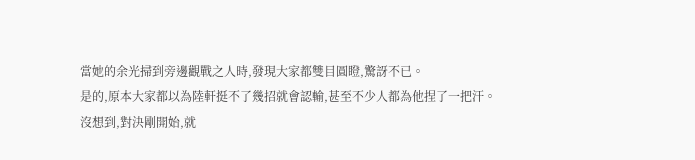當她的余光掃到旁邊觀戰之人時,發現大家都雙目圓瞪,驚訝不已。
是的,原本大家都以為陸軒挺不了幾招就會認輸,甚至不少人都為他捏了一把汗。
沒想到,對決剛開始,就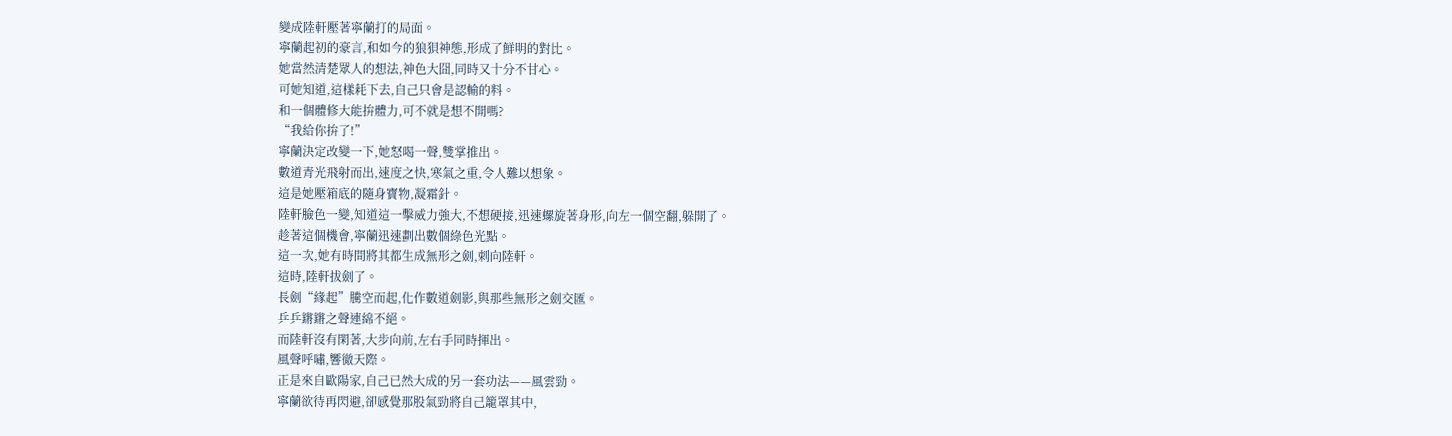變成陸軒壓著寧蘭打的局面。
寧蘭起初的豪言,和如今的狼狽神態,形成了鮮明的對比。
她當然清楚眾人的想法,神色大囧,同時又十分不甘心。
可她知道,這樣耗下去,自己只會是認輸的料。
和一個體修大能拚體力,可不就是想不開嗎?
“我給你拚了!”
寧蘭決定改變一下,她怒喝一聲,雙掌推出。
數道青光飛射而出,速度之快,寒氣之重,令人難以想象。
這是她壓箱底的隨身寶物,凝霜針。
陸軒臉色一變,知道這一擊威力強大,不想硬接,迅速螺旋著身形,向左一個空翻,躲開了。
趁著這個機會,寧蘭迅速劃出數個綠色光點。
這一次,她有時間將其都生成無形之劍,刺向陸軒。
這時,陸軒拔劍了。
長劍“緣起”騰空而起,化作數道劍影,與那些無形之劍交匯。
乒乒鏘鏘之聲連綿不絕。
而陸軒沒有閑著,大步向前,左右手同時揮出。
風聲呼嘯,響徹天際。
正是來自歐陽家,自己已然大成的另一套功法——風雲勁。
寧蘭欲待再閃避,卻感覺那股氣勁將自己籠罩其中,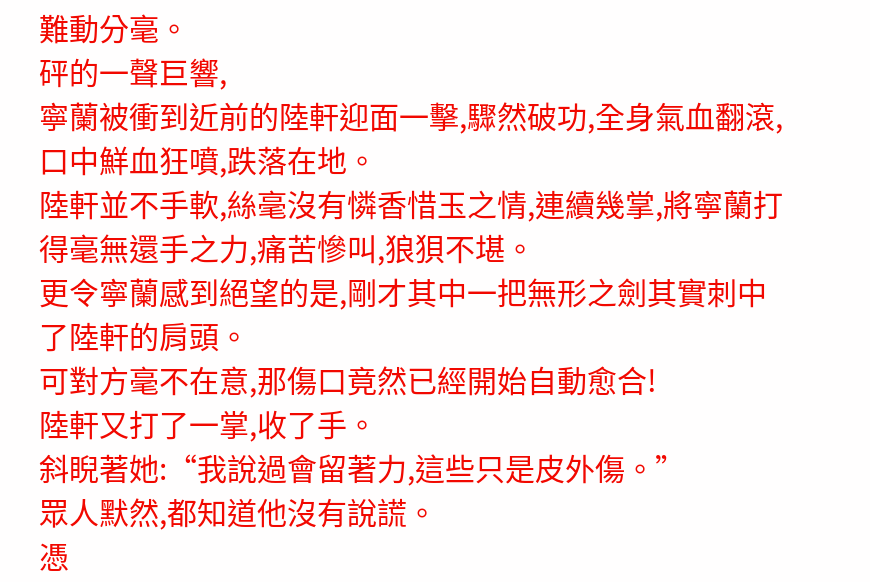難動分毫。
砰的一聲巨響,
寧蘭被衝到近前的陸軒迎面一擊,驟然破功,全身氣血翻滾,口中鮮血狂噴,跌落在地。
陸軒並不手軟,絲毫沒有憐香惜玉之情,連續幾掌,將寧蘭打得毫無還手之力,痛苦慘叫,狼狽不堪。
更令寧蘭感到絕望的是,剛才其中一把無形之劍其實刺中了陸軒的肩頭。
可對方毫不在意,那傷口竟然已經開始自動愈合!
陸軒又打了一掌,收了手。
斜睨著她:“我說過會留著力,這些只是皮外傷。”
眾人默然,都知道他沒有說謊。
憑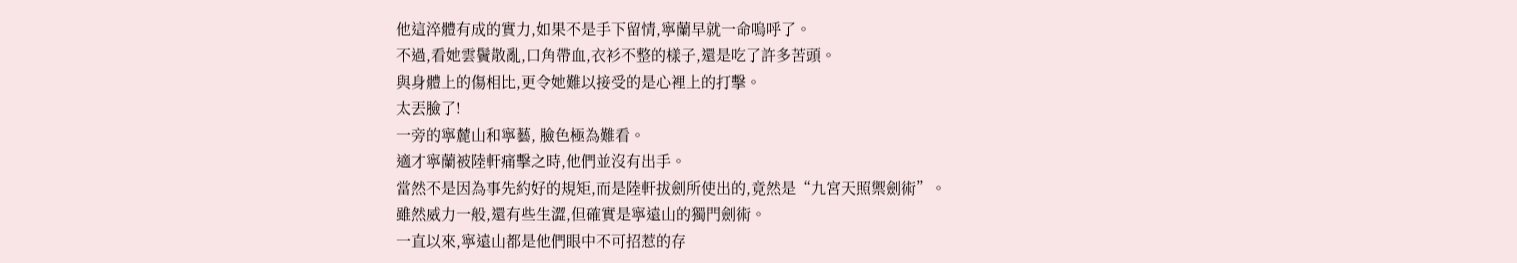他這淬體有成的實力,如果不是手下留情,寧蘭早就一命嗚呼了。
不過,看她雲鬢散亂,口角帶血,衣衫不整的樣子,還是吃了許多苦頭。
與身體上的傷相比,更令她難以接受的是心裡上的打擊。
太丟臉了!
一旁的寧麓山和寧藝, 臉色極為難看。
適才寧蘭被陸軒痛擊之時,他們並沒有出手。
當然不是因為事先約好的規矩,而是陸軒拔劍所使出的,竟然是“九宮天照禦劍術”。
雖然威力一般,還有些生澀,但確實是寧遠山的獨門劍術。
一直以來,寧遠山都是他們眼中不可招惹的存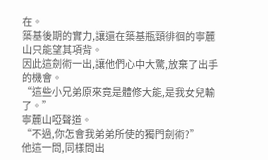在。
築基後期的實力,讓還在築基瓶頸徘徊的寧麓山只能望其項背。
因此這劍術一出,讓他們心中大驚,放棄了出手的機會。
“這些小兄弟原來竟是體修大能,是我女兒輸了。”
寧麓山啞聲道。
“不過,你怎會我弟弟所使的獨門劍術?”
他這一問,同樣問出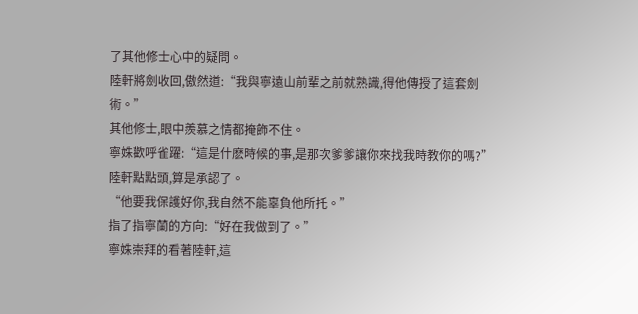了其他修士心中的疑問。
陸軒將劍收回,傲然道:“我與寧遠山前輩之前就熟識,得他傳授了這套劍術。”
其他修士,眼中羨慕之情都掩飾不住。
寧姝歡呼雀躍:“這是什麽時候的事,是那次爹爹讓你來找我時教你的嗎?”
陸軒點點頭,算是承認了。
“他要我保護好你,我自然不能辜負他所托。”
指了指寧蘭的方向:“好在我做到了。”
寧姝崇拜的看著陸軒,這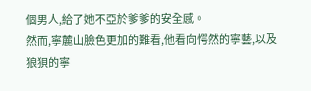個男人,給了她不亞於爹爹的安全感。
然而,寧麓山臉色更加的難看,他看向愕然的寧藝,以及狼狽的寧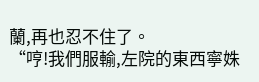蘭,再也忍不住了。
“哼!我們服輸,左院的東西寧姝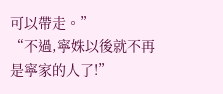可以帶走。”
“不過,寧姝以後就不再是寧家的人了!”